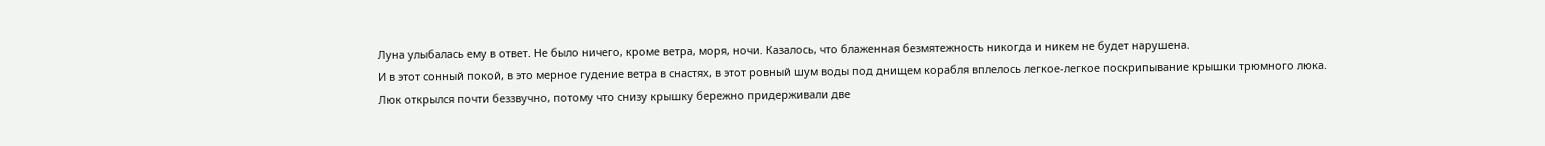Луна улыбалась ему в ответ. Не было ничего, кроме ветра, моря, ночи. Казалось, что блаженная безмятежность никогда и никем не будет нарушена.
И в этот сонный покой, в это мерное гудение ветра в снастях, в этот ровный шум воды под днищем корабля вплелось легкое-легкое поскрипывание крышки трюмного люка.
Люк открылся почти беззвучно, потому что снизу крышку бережно придерживали две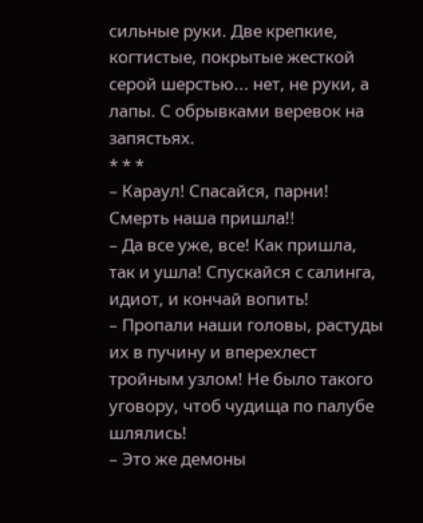сильные руки. Две крепкие, когтистые, покрытые жесткой серой шерстью... нет, не руки, а лапы. С обрывками веревок на запястьях.
* * *
– Караул! Спасайся, парни! Смерть наша пришла!!
– Да все уже, все! Как пришла, так и ушла! Спускайся с салинга, идиот, и кончай вопить!
– Пропали наши головы, растуды их в пучину и вперехлест тройным узлом! Не было такого уговору, чтоб чудища по палубе шлялись!
– Это же демоны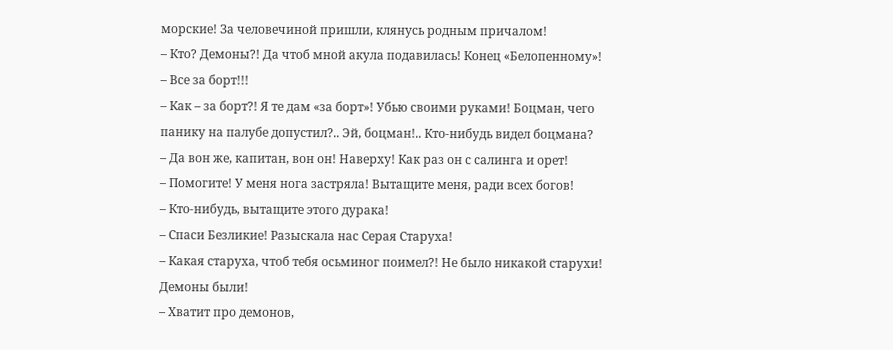морские! За человечиной пришли, клянусь родным причалом!
– Кто? Демоны?! Да чтоб мной акула подавилась! Конец «Белопенному»!
– Все за борт!!!
– Как – за борт?! Я те дам «за борт»! Убью своими руками! Боцман, чего панику на палубе допустил?.. Эй, боцман!.. Кто-нибудь видел боцмана?
– Да вон же, капитан, вон он! Наверху! Как раз он с салинга и орет!
– Помогите! У меня нога застряла! Вытащите меня, ради всех богов!
– Кто-нибудь, вытащите этого дурака!
– Спаси Безликие! Разыскала нас Серая Старуха!
– Какая старуха, чтоб тебя осьминог поимел?! Не было никакой старухи! Демоны были!
– Хватит про демонов,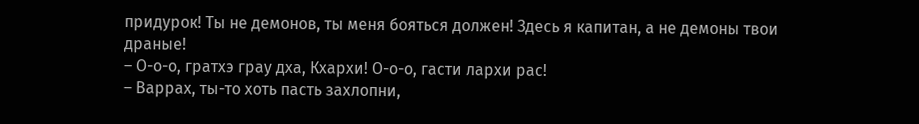придурок! Ты не демонов, ты меня бояться должен! Здесь я капитан, а не демоны твои драные!
– О-о-о, гратхэ грау дха, Кхархи! О-о-о, гасти лархи рас!
– Варрах, ты-то хоть пасть захлопни,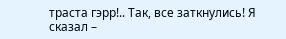траста гэрр!.. Так, все заткнулись! Я сказал –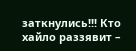заткнулись!!! Кто хайло раззявит –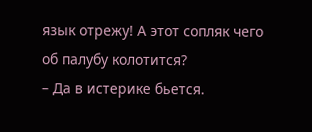язык отрежу! А этот сопляк чего об палубу колотится?
– Да в истерике бьется.